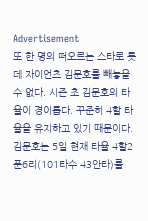Advertisement
또 한 명의 떠오르는 스타로 롯데 자이언츠 김문호를 빼놓을 수 없다. 시즌 초 김문호의 타율이 경이롭다. 꾸준히 4할 타율을 유지하고 있기 때문이다. 김문호는 5일 현재 타율 4할2푼6리(101타수 43안타)를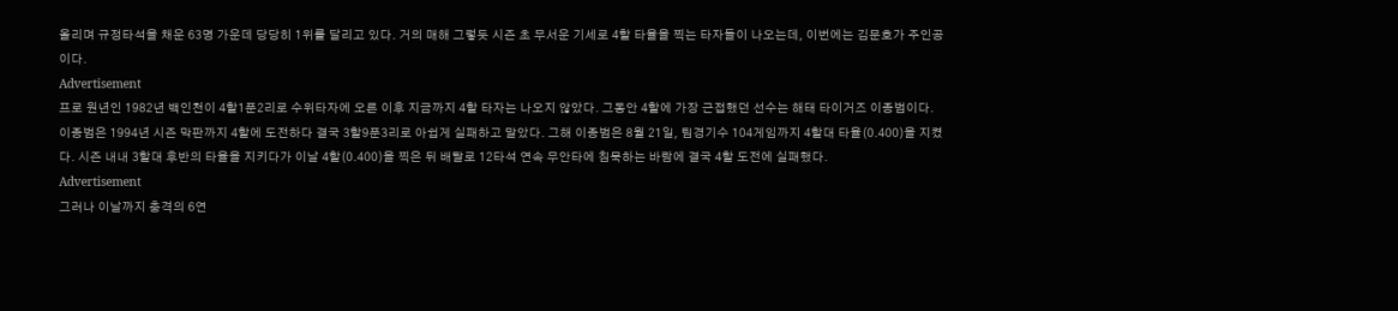올리며 규정타석을 채운 63명 가운데 당당히 1위를 달리고 있다. 거의 매해 그렇듯 시즌 초 무서운 기세로 4할 타율을 찍는 타자들이 나오는데, 이번에는 김문호가 주인공이다.
Advertisement
프로 원년인 1982년 백인천이 4할1푼2리로 수위타자에 오른 이후 지금까지 4할 타자는 나오지 않았다. 그동안 4할에 가장 근접했던 선수는 해태 타이거즈 이종범이다. 이종범은 1994년 시즌 막판까지 4할에 도전하다 결국 3할9푼3리로 아쉽게 실패하고 말았다. 그해 이종범은 8월 21일, 팀경기수 104게임까지 4할대 타율(0.400)을 지켰다. 시즌 내내 3할대 후반의 타율을 지키다가 이날 4할(0.400)을 찍은 뒤 배탈로 12타석 연속 무안타에 침묵하는 바람에 결국 4할 도전에 실패했다.
Advertisement
그러나 이날까지 충격의 6연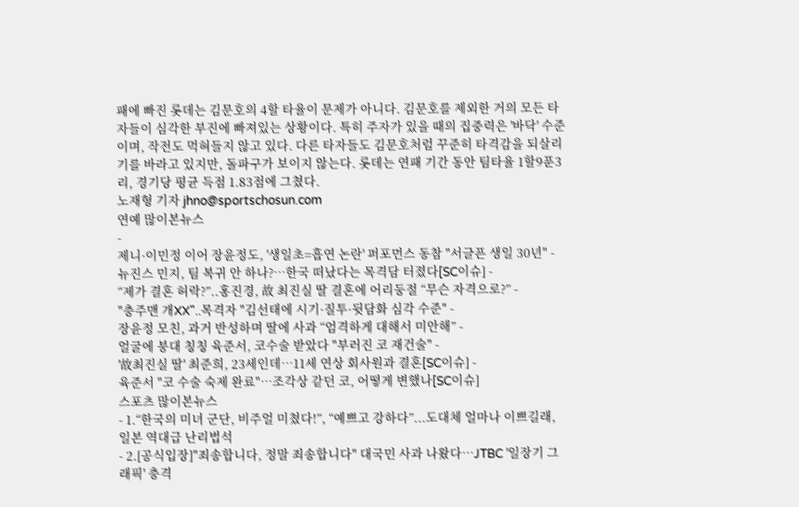패에 빠진 롯데는 김문호의 4할 타율이 문제가 아니다. 김문호를 제외한 거의 모든 타자들이 심각한 부진에 빠져있는 상황이다. 특히 주자가 있을 때의 집중력은 '바닥' 수준이며, 작전도 먹혀들지 않고 있다. 다른 타자들도 김문호처럼 꾸준히 타격감을 되살리기를 바라고 있지만, 돌파구가 보이지 않는다. 롯데는 연패 기간 동안 팀타율 1할9푼3리, 경기당 평균 득점 1.83점에 그쳤다.
노재형 기자 jhno@sportschosun.com
연예 많이본뉴스
-
제니·이민정 이어 장윤정도, '생일초=흡연 논란' 퍼포먼스 동참 "서글픈 생일 30년" -
뉴진스 민지, 팀 복귀 안 하나?…한국 떠났다는 목격담 터졌다[SC이슈] -
“제가 결혼 허락?”..홍진경, 故 최진실 딸 결혼에 어리둥절 “무슨 자격으로?” -
"충주맨 개XX"..목격자 "김선태에 시기·질투·뒷담화 심각 수준" -
장윤정 모친, 과거 반성하며 딸에 사과 “엄격하게 대해서 미안해” -
얼굴에 붕대 칭칭 육준서, 코수술 받았다 "부러진 코 재건술" -
'故최진실 딸' 최준희, 23세인데…11세 연상 회사원과 결혼[SC이슈] -
육준서 "코 수술 숙제 완료"…조각상 같던 코, 어떻게 변했나[SC이슈]
스포츠 많이본뉴스
- 1.“한국의 미녀 군단, 비주얼 미쳤다!”, “예쁘고 강하다”...도대체 얼마나 이쁘길래, 일본 역대급 난리법석
- 2.[공식입장]"죄송합니다, 정말 죄송합니다" 대국민 사과 나왔다…JTBC '일장기 그래픽' 충격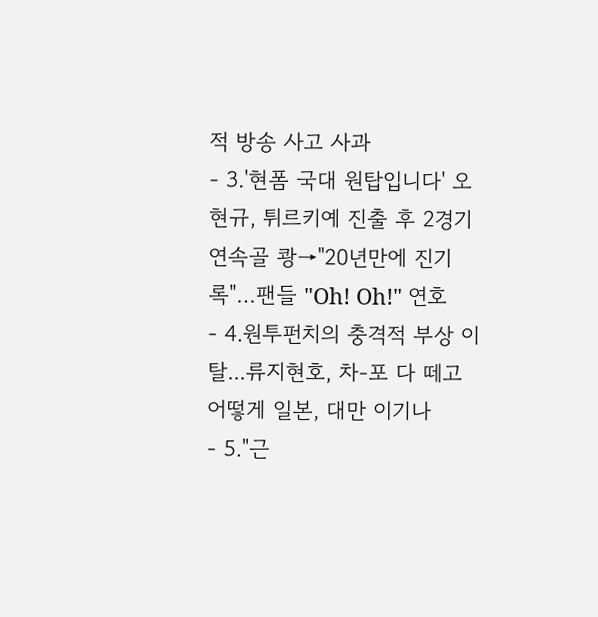적 방송 사고 사과
- 3.'현폼 국대 원탑입니다' 오현규, 튀르키예 진출 후 2경기 연속골 쾅→"20년만에 진기록"…팬들 "Oh! Oh!" 연호
- 4.원투펀치의 충격적 부상 이탈...류지현호, 차-포 다 떼고 어떻게 일본, 대만 이기나
- 5."근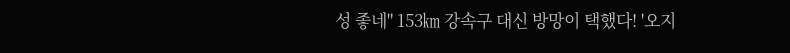성 좋네" 153㎞ 강속구 대신 방망이 택했다! '오지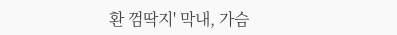환 껌딱지' 막내, 가슴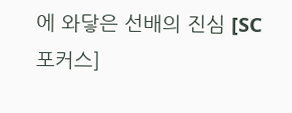에 와닿은 선배의 진심 [SC포커스]